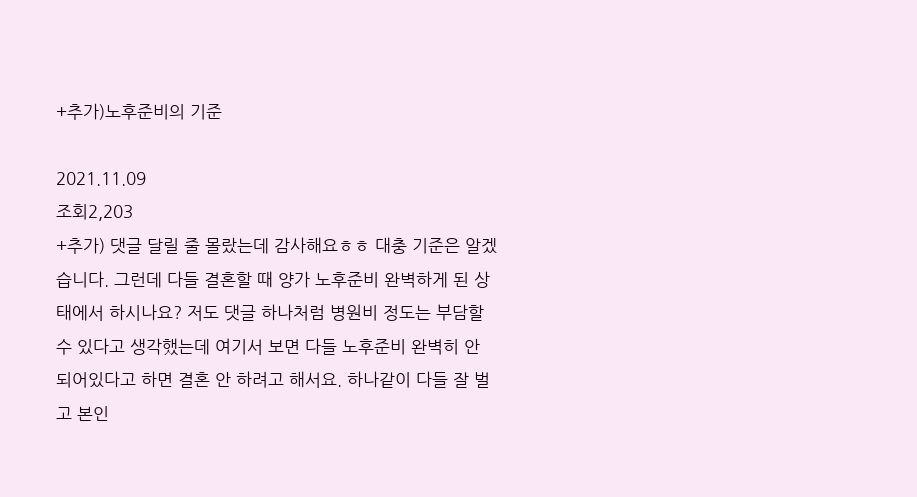+추가)노후준비의 기준

2021.11.09
조회2,203
+추가) 댓글 달릴 줄 몰랐는데 감사해요ㅎㅎ 대충 기준은 알겠습니다. 그런데 다들 결혼할 때 양가 노후준비 완벽하게 된 상태에서 하시나요? 저도 댓글 하나처럼 병원비 정도는 부담할 수 있다고 생각했는데 여기서 보면 다들 노후준비 완벽히 안 되어있다고 하면 결혼 안 하려고 해서요. 하나같이 다들 잘 벌고 본인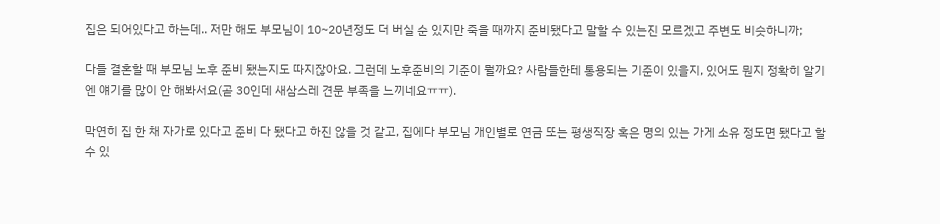집은 되어있다고 하는데.. 저만 해도 부모님이 10~20년정도 더 버실 순 있지만 죽을 때까지 준비됐다고 말할 수 있는진 모르겠고 주변도 비슷하니까;

다들 결혼할 때 부모님 노후 준비 됐는지도 따지잖아요. 그런데 노후준비의 기준이 뭘까요? 사람들한테 통용되는 기준이 있을지, 있어도 뭔지 정확히 알기엔 얘기를 많이 안 해봐서요(곧 30인데 새삼스레 견문 부족을 느끼네요ㅠㅠ).

막연히 집 한 채 자가로 있다고 준비 다 됐다고 하진 않을 것 같고, 집에다 부모님 개인별로 연금 또는 평생직장 혹은 명의 있는 가게 소유 정도면 됐다고 할 수 있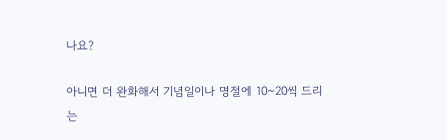나요?

아니면 더 완화해서 기념일이나 명절에 10~20씩 드리는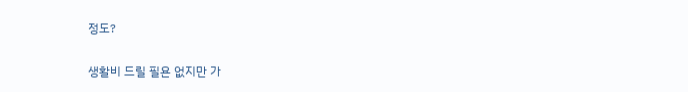정도?

생활비 드릴 필욘 없지만 가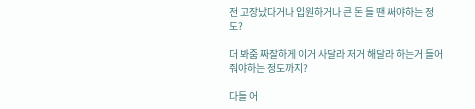전 고장났다거나 입원하거나 큰 돈 들 땐 써야하는 정도?

더 봐줌 짜잘하게 이거 사달라 저거 해달라 하는거 들어줘야하는 정도까지?

다들 어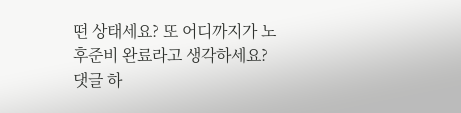떤 상태세요? 또 어디까지가 노후준비 완료라고 생각하세요? 댓글 하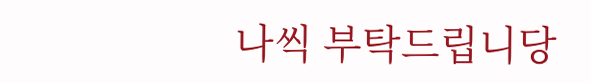나씩 부탁드립니당